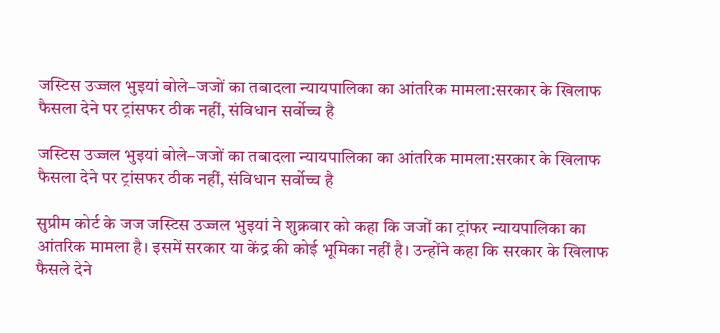जस्टिस उज्जल भुइयां बोले–जजों का तबादला न्यायपालिका का आंतरिक मामला:सरकार के खिलाफ फैसला देने पर ट्रांसफर ठीक नहीं, संविधान सर्वोच्च है

जस्टिस उज्जल भुइयां बोले–जजों का तबादला न्यायपालिका का आंतरिक मामला:सरकार के खिलाफ फैसला देने पर ट्रांसफर ठीक नहीं, संविधान सर्वोच्च है

सुप्रीम कोर्ट के जज जस्टिस उज्जल भुइयां ने शुक्रवार को कहा कि जजों का ट्रांफर न्यायपालिका का आंतरिक मामला है। इसमें सरकार या केंद्र की कोई भूमिका नहीं है। उन्होंने कहा कि सरकार के खिलाफ फैसले देने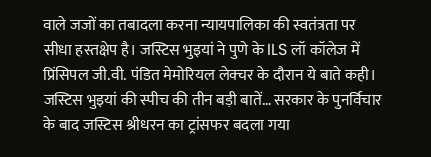वाले जजों का तबादला करना न्यायपालिका की स्वतंत्रता पर सीधा हस्तक्षेप है। जस्टिस भुइयां ने पुणे के ILS लॉ कॉलेज में प्रिंसिपल जी.वी. पंडित मेमोरियल लेक्चर के दौरान ये बाते कही। जस्टिस भुइयां की स्पीच की तीन बड़ी बातें… सरकार के पुनर्विचार के बाद जस्टिस श्रीधरन का ट्रांसफर बदला गया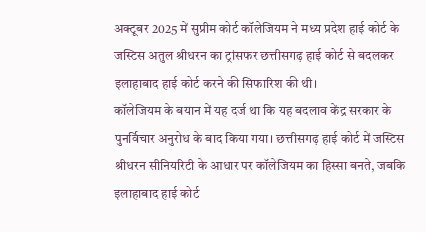अक्टूबर 2025 में सुप्रीम कोर्ट कॉलेजियम ने मध्य प्रदेश हाई कोर्ट के जस्टिस अतुल श्रीधरन का ट्रांसफर छत्तीसगढ़ हाई कोर्ट से बदलकर इलाहाबाद हाई कोर्ट करने की सिफारिश की थी।
कॉलेजियम के बयान में यह दर्ज था कि यह बदलाव केंद्र सरकार के पुनर्विचार अनुरोध के बाद किया गया। छत्तीसगढ़ हाई कोर्ट में जस्टिस श्रीधरन सीनियरिटी के आधार पर कॉलेजियम का हिस्सा बनते, जबकि इलाहाबाद हाई कोर्ट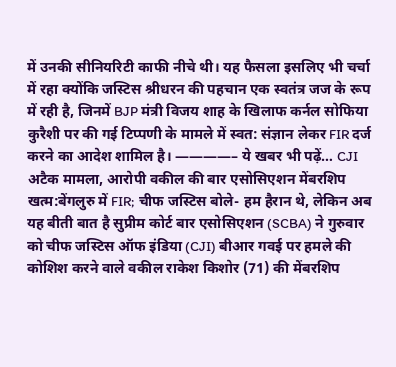में उनकी सीनियरिटी काफी नीचे थी। यह फैसला इसलिए भी चर्चा में रहा क्योंकि जस्टिस श्रीधरन की पहचान एक स्वतंत्र जज के रूप में रही है, जिनमें BJP मंत्री विजय शाह के खिलाफ कर्नल सोफिया कुरैशी पर की गई टिप्पणी के मामले में स्वत: संज्ञान लेकर FIR दर्ज करने का आदेश शामिल है। ————– ये खबर भी पढ़ें… CJI अटैक मामला, आरोपी वकील की बार एसोसिएशन मेंबरशिप खत्म:बेंगलुरु में FIR; चीफ जस्टिस बोले- हम हैरान थे, लेकिन अब यह बीती बात है सुप्रीम कोर्ट बार एसोसिएशन (SCBA) ने गुरुवार को चीफ जस्टिस ऑफ इंडिया (CJI) बीआर गवई पर हमले की कोशिश करने वाले वकील राकेश किशोर (71) की मेंबरशिप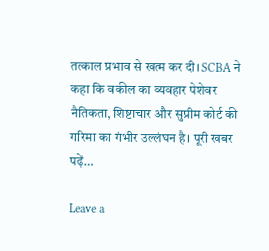तत्काल प्रभाव से खत्म कर दी। SCBA ने कहा कि वकील का व्यवहार पेशेवर नैतिकता, शिष्टाचार और सुप्रीम कोर्ट की गरिमा का गंभीर उल्लंघन है। पूरी खबर पढ़ें…

Leave a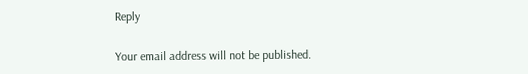Reply

Your email address will not be published.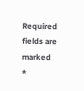Required fields are marked *